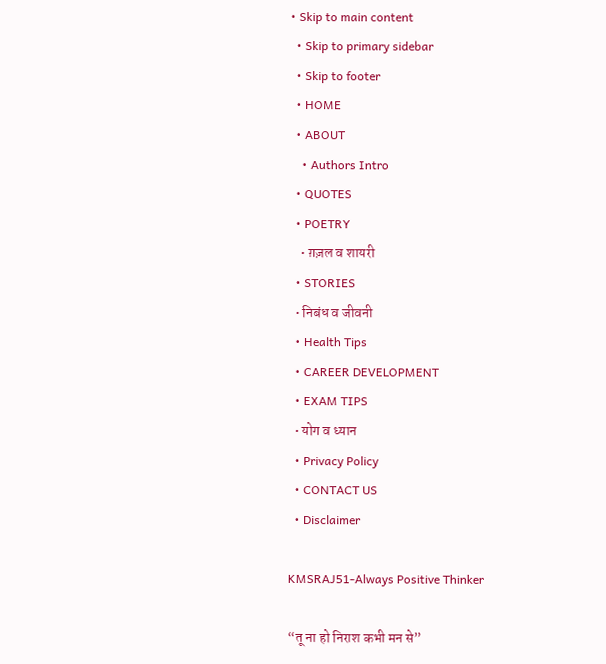• Skip to main content
  • Skip to primary sidebar
  • Skip to footer
  • HOME
  • ABOUT
    • Authors Intro
  • QUOTES
  • POETRY
    • ग़ज़ल व शायरी
  • STORIES
  • निबंध व जीवनी
  • Health Tips
  • CAREER DEVELOPMENT
  • EXAM TIPS
  • योग व ध्यान
  • Privacy Policy
  • CONTACT US
  • Disclaimer

KMSRAJ51-Always Positive Thinker

“तू ना हो निराश कभी मन से”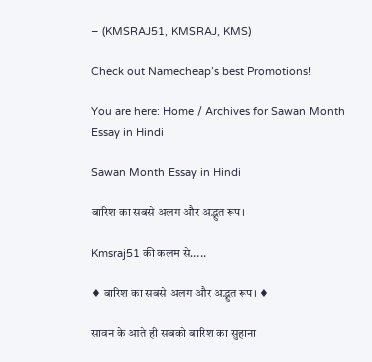– (KMSRAJ51, KMSRAJ, KMS)

Check out Namecheap’s best Promotions!

You are here: Home / Archives for Sawan Month Essay in Hindi

Sawan Month Essay in Hindi

बारिश का सबसे अलग और अद्भुत रूप।

Kmsraj51 की कलम से…..

♦ बारिश का सबसे अलग और अद्भुत रूप। ♦

सावन के आते ही सबको बारिश का सुहाना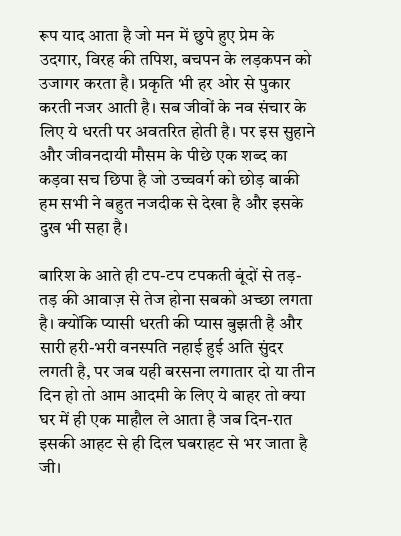रूप याद आता है जो मन में छुपे हुए प्रेम के उदगार, विरह की तपिश, बचपन के लड़कपन को उजागर करता है। प्रकृति भी हर ओर से पुकार करती नजर आती है। सब जीवों के नव संचार के लिए ये धरती पर अवतरित होती है। पर इस सुहाने और जीवनदायी मौसम के पीछे एक शब्द का कड़वा सच छिपा है जो उच्चवर्ग को छोड़ बाकी हम सभी ने बहुत नजदीक से देखा है और इसके दुख भी सहा है।

बारिश के आते ही टप-टप टपकती बूंदों से तड़-तड़ की आवाज़ से तेज होना सबको अच्छा लगता है। क्योंकि प्यासी धरती की प्यास बुझती है और सारी हरी-भरी वनस्पति नहाई हुई अति सुंदर लगती है, पर जब यही बरसना लगातार दो या तीन दिन हो तो आम आदमी के लिए ये बाहर तो क्या घर में ही एक माहौल ले आता है जब दिन-रात इसकी आहट से ही दिल घबराहट से भर जाता है जी।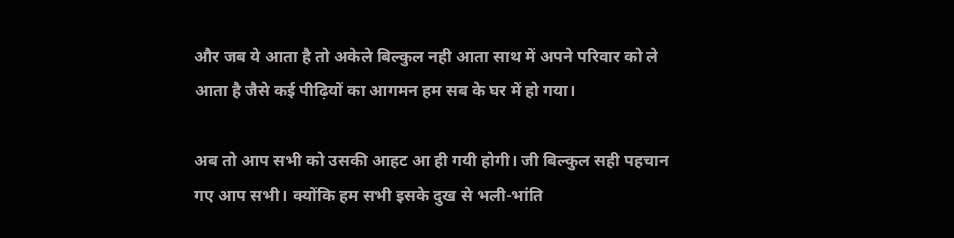और जब ये आता है तो अकेले बिल्कुल नही आता साथ में अपने परिवार को ले आता है जैसे कई पीढ़ियों का आगमन हम सब के घर में हो गया।

अब तो आप सभी को उसकी आहट आ ही गयी होगी। जी बिल्कुल सही पहचान गए आप सभी। क्योंकि हम सभी इसके दुख से भली-भांति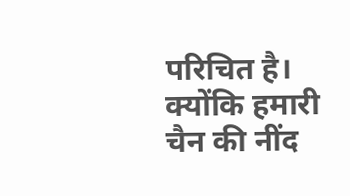परिचित है। क्योंकि हमारी चैन की नींद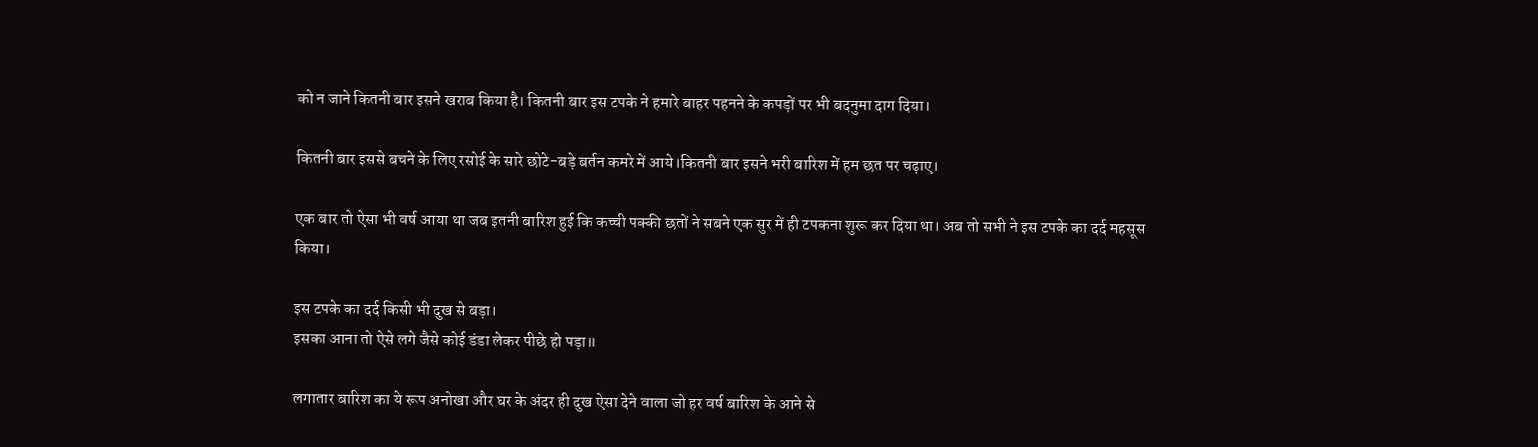को न जाने कितनी बार इसने खराब किया है। कितनी बार इस टपके ने हमारे बाहर पहनने के कपड़ों पर भी बदनुमा दाग दिया।

कितनी बार इससे बचने के लिए रसोई के सारे छोटे-बड़े बर्तन कमरे में आये।कितनी बार इसने भरी बारिश में हम छत पर चढ़ाए।

एक बार तो ऐसा भी वर्ष आया था जब इतनी बारिश हुई कि कच्ची पक्की छतों ने सबने एक सुर में ही टपकना शुरू कर दिया था। अब तो सभी ने इस टपके का दर्द महसूस किया।

इस टपके का दर्द किसी भी दुख से बड़ा।
इसका आना तो ऐसे लगे जैसे कोई डंडा लेकर पीछे हो पड़ा॥

लगातार बारिश का ये रूप अनोखा और घर के अंदर ही दुख ऐसा देने वाला जो हर वर्ष बारिश के आने से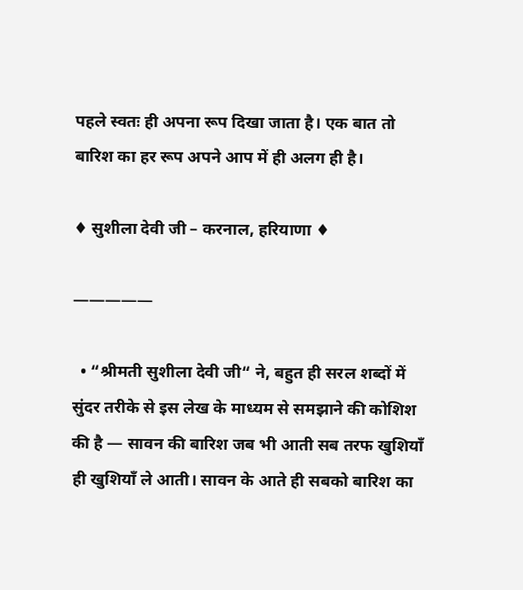पहले स्वतः ही अपना रूप दिखा जाता है। एक बात तो बारिश का हर रूप अपने आप में ही अलग ही है।

♦ सुशीला देवी जी – करनाल, हरियाणा ♦

—————

  • “श्रीमती सुशीला देवी जी“ ने, बहुत ही सरल शब्दों में सुंदर तरीके से इस लेख के माध्यम से समझाने की कोशिश की है — सावन की बारिश जब भी आती सब तरफ खुशियाँ ही खुशियाँ ले आती। सावन के आते ही सबको बारिश का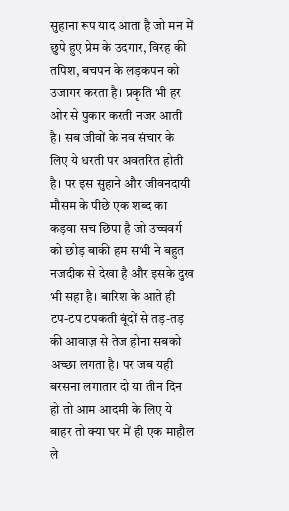सुहाना रूप याद आता है जो मन में छुपे हुए प्रेम के उदगार, विरह की तपिश, बचपन के लड़कपन को उजागर करता है। प्रकृति भी हर ओर से पुकार करती नजर आती है। सब जीवों के नव संचार के लिए ये धरती पर अवतरित होती है। पर इस सुहाने और जीवनदायी मौसम के पीछे एक शब्द का कड़वा सच छिपा है जो उच्चवर्ग को छोड़ बाकी हम सभी ने बहुत नजदीक से देखा है और इसके दुख भी सहा है। बारिश के आते ही टप-टप टपकती बूंदों से तड़-तड़ की आवाज़ से तेज होना सबको अच्छा लगता है। पर जब यही बरसना लगातार दो या तीन दिन हो तो आम आदमी के लिए ये बाहर तो क्या घर में ही एक माहौल ले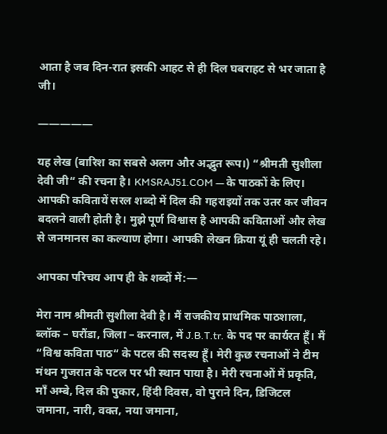आता है जब दिन-रात इसकी आहट से ही दिल घबराहट से भर जाता है जी।

—————

यह लेख (बारिश का सबसे अलग और अद्भुत रूप।) “श्रीमती सुशीला देवी जी“ की रचना है। KMSRAJ51.COM — के पाठकों के लिए। आपकी कवितायें सरल शब्दो में दिल की गहराइयों तक उतर कर जीवन बदलने वाली होती है। मुझे पूर्ण विश्वास है आपकी कविताओं और लेख से जनमानस का कल्याण होगा। आपकी लेखन क्रिया यूं ही चलती रहे।

आपका परिचय आप ही के शब्दों में:—

मेरा नाम श्रीमती सुशीला देवी है। मैं राजकीय प्राथमिक पाठशाला, ब्लॉक – घरौंडा, जिला – करनाल, में J.B.T.tr. के पद पर कार्यरत हूँ। मैं “विश्व कविता पाठ“ के पटल की सदस्य हूँ। मेरी कुछ रचनाओं ने टीम मंथन गुजरात के पटल पर भी स्थान पाया है। मेरी रचनाओं में प्रकृति, माँ अम्बे, दिल की पुकार, हिंदी दिवस, वो पुराने दिन, डिजिटल जमाना, नारी, वक्त, नया जमाना,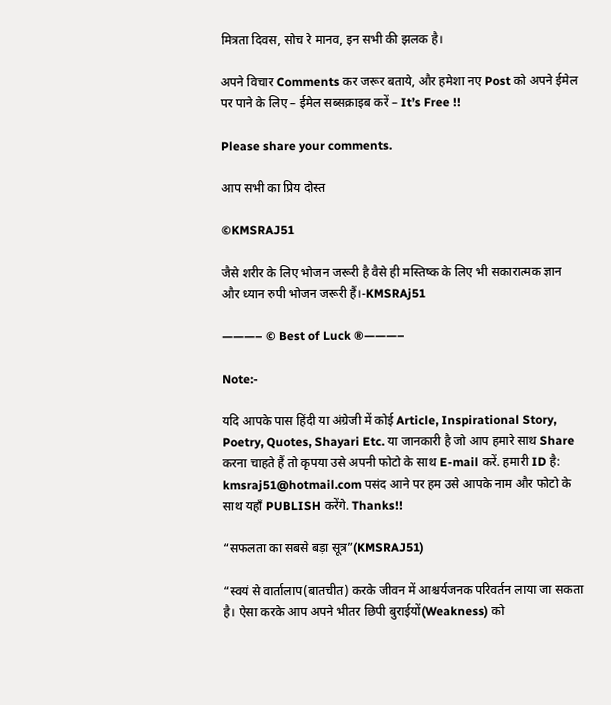मित्रता दिवस, सोच रे मानव, इन सभी की झलक है।

अपने विचार Comments कर जरूर बताये, और हमेशा नए Post को अपने ईमेल पर पाने के लिए – ईमेल सब्सक्राइब करें – It’s Free !!

Please share your comments.

आप सभी का प्रिय दोस्त

©KMSRAJ51

जैसे शरीर के लिए भोजन जरूरी है वैसे ही मस्तिष्क के लिए भी सकारात्मक ज्ञान और ध्यान रुपी भोजन जरूरी हैं।-KMSRAj51

———– © Best of Luck ®———–

Note:-

यदि आपके पास हिंदी या अंग्रेजी में कोई Article, Inspirational Story, Poetry, Quotes, Shayari Etc. या जानकारी है जो आप हमारे साथ Share करना चाहते हैं तो कृपया उसे अपनी फोटो के साथ E-mail करें. हमारी ID है: kmsraj51@hotmail.com पसंद आने पर हम उसे आपके नाम और फोटो के साथ यहाँ PUBLISH करेंगे. Thanks!!

“सफलता का सबसे बड़ा सूत्र”(KMSRAJ51)

“स्वयं से वार्तालाप(बातचीत) करके जीवन में आश्चर्यजनक परिवर्तन लाया जा सकता है। ऐसा करके आप अपने भीतर छिपी बुराईयों(Weakness) को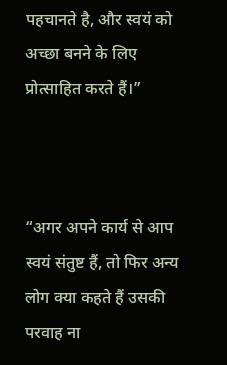पहचानते है, और स्वयं को अच्छा बनने के लिए प्रोत्साहित करते हैं।”



“अगर अपने कार्य से आप स्वयं संतुष्ट हैं, तो फिर अन्य लोग क्या कहते हैं उसकी परवाह ना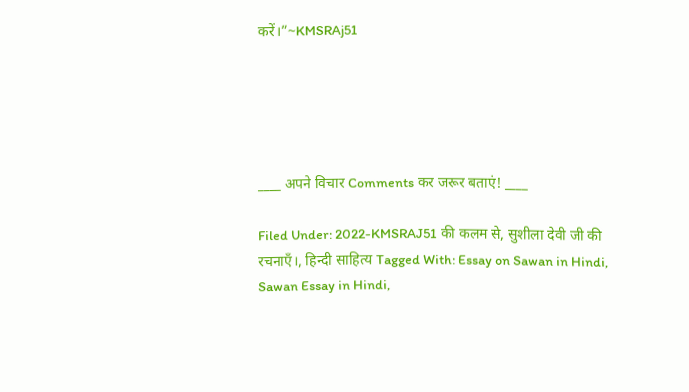करें।”~KMSRAj51





____ अपने विचार Comments कर जरूर बताएं! ____

Filed Under: 2022-KMSRAJ51 की कलम से, सुशीला देवी जी की रचनाएँ।, हिन्दी साहित्य Tagged With: Essay on Sawan in Hindi, Sawan Essay in Hindi,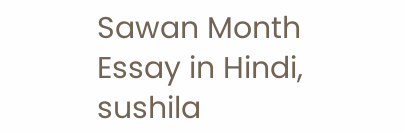Sawan Month Essay in Hindi, sushila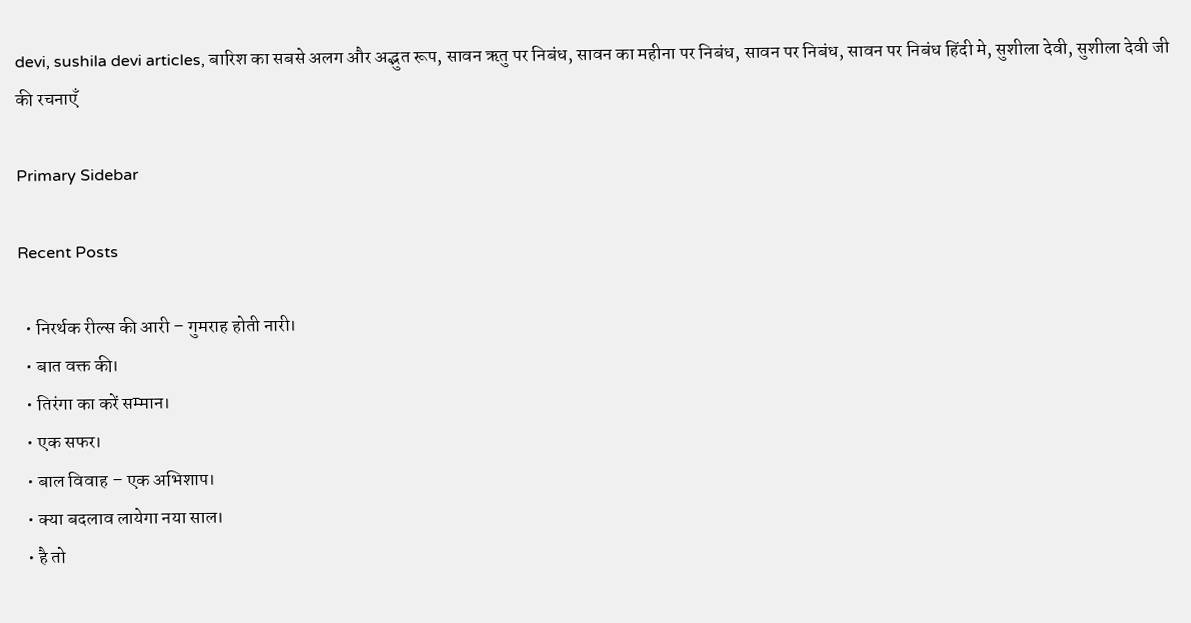devi, sushila devi articles, बारिश का सबसे अलग और अद्भुत रूप, सावन ऋतु पर निबंध, सावन का महीना पर निबंध, सावन पर निबंध, सावन पर निबंध हिंदी मे, सुशीला देवी, सुशीला देवी जी की रचनाएँ

Primary Sidebar

Recent Posts

  • निरर्थक रील्स की आरी – गुमराह होती नारी।
  • बात वक्त की।
  • तिरंगा का करें सम्मान।
  • एक सफर।
  • बाल विवाह – एक अभिशाप।
  • क्या बदलाव लायेगा नया साल।
  • है तो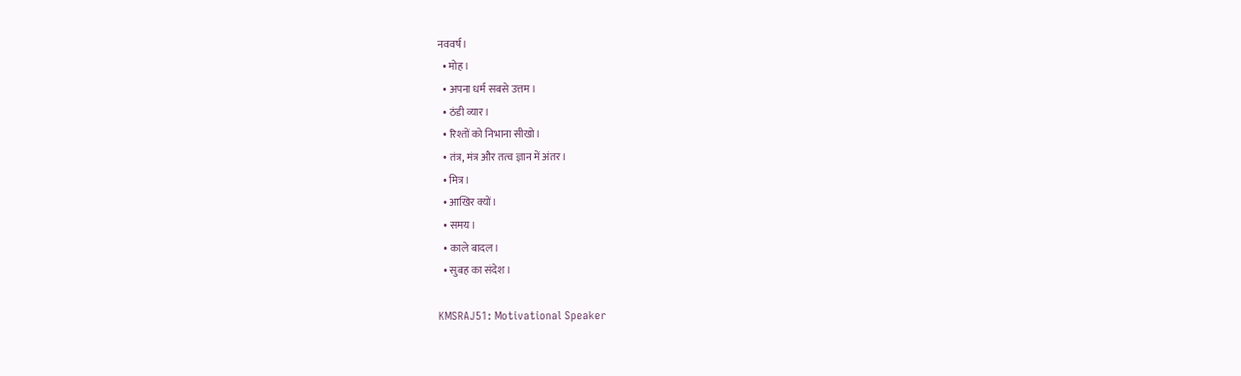नववर्ष।
  • मोह।
  • अपना धर्म सबसे उत्तम।
  • ठंडी व्यार।
  • रिश्तों को निभाना सीखो।
  • तंत्र, मंत्र और तत्व ज्ञान में अंतर।
  • मित्र।
  • आखिर क्यों।
  • समय।
  • काले बादल।
  • सुबह का संदेश।

KMSRAJ51: Motivational Speaker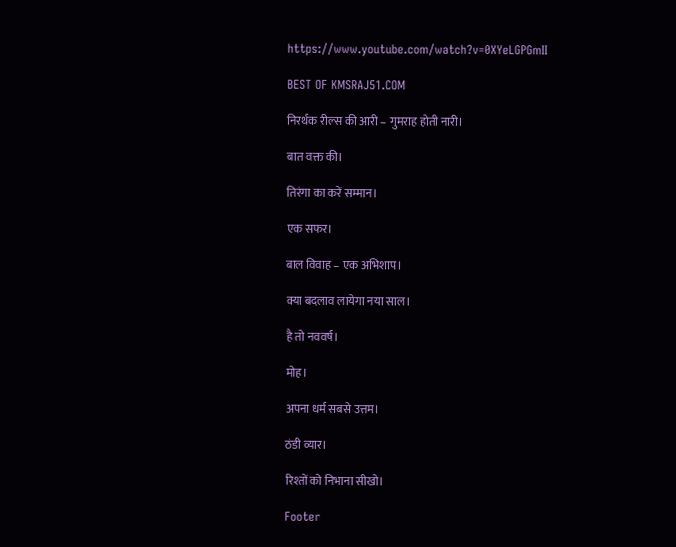https://www.youtube.com/watch?v=0XYeLGPGmII

BEST OF KMSRAJ51.COM

निरर्थक रील्स की आरी – गुमराह होती नारी।

बात वक्त की।

तिरंगा का करें सम्मान।

एक सफर।

बाल विवाह – एक अभिशाप।

क्या बदलाव लायेगा नया साल।

है तो नववर्ष।

मोह।

अपना धर्म सबसे उत्तम।

ठंडी व्यार।

रिश्तों को निभाना सीखो।

Footer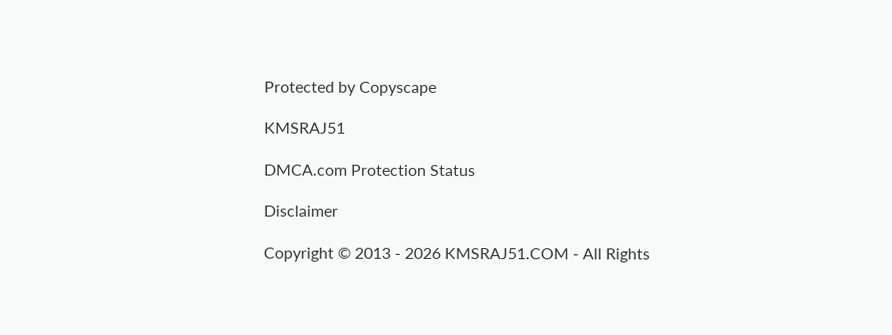Protected by Copyscape

KMSRAJ51

DMCA.com Protection Status

Disclaimer

Copyright © 2013 - 2026 KMSRAJ51.COM - All Rights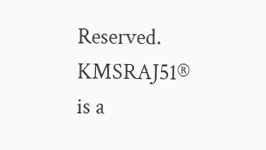Reserved. KMSRAJ51® is a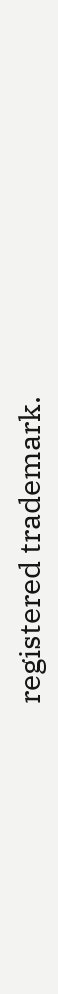registered trademark.